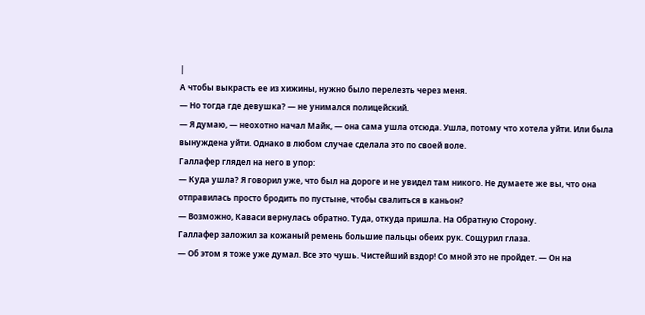|
А чтобы выкрасть ее из хижины, нужно было перелезть через меня.
— Но тогда где девушка? — не унимался полицейский.
— Я думаю, — неохотно начал Майк, — она сама ушла отсюда. Ушла, потому что хотела уйти. Или была вынуждена уйти. Однако в любом случае сделала это по своей воле.
Галлафер глядел на него в упор:
— Куда ушла? Я говорил уже, что был на дороге и не увидел там никого. Не думаете же вы, что она отправилась просто бродить по пустыне, чтобы свалиться в каньон?
— Возможно, Каваси вернулась обратно. Туда, откуда пришла. На Обратную Сторону.
Галлафер заложил за кожаный ремень большие пальцы обеих рук. Сощурил глаза.
— Об этом я тоже уже думал. Все это чушь. Чистейший вздор! Со мной это не пройдет. — Он на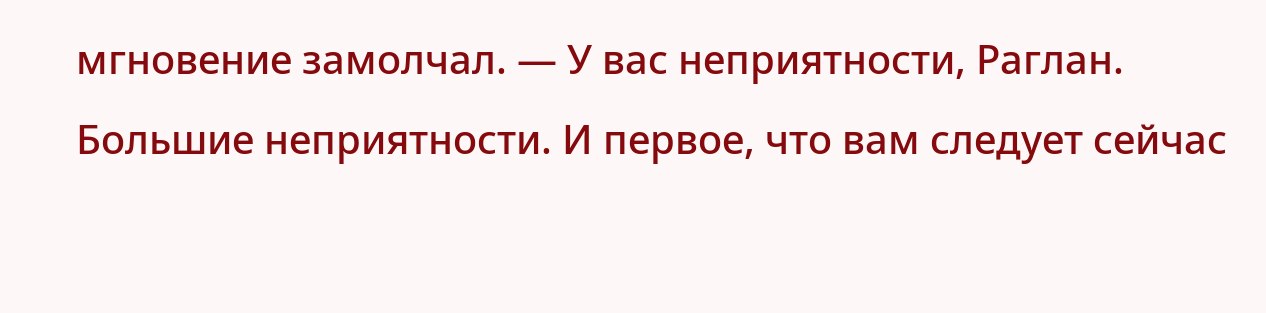мгновение замолчал. — У вас неприятности, Раглан. Большие неприятности. И первое, что вам следует сейчас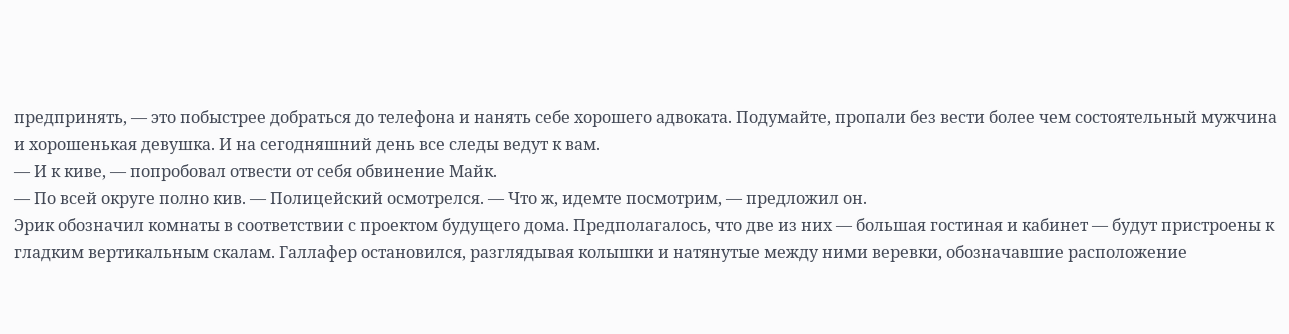предпринять, — это побыстрее добраться до телефона и нанять себе хорошего адвоката. Подумайте, пропали без вести более чем состоятельный мужчина и хорошенькая девушка. И на сегодняшний день все следы ведут к вам.
— И к киве, — попробовал отвести от себя обвинение Майк.
— По всей округе полно кив. — Полицейский осмотрелся. — Что ж, идемте посмотрим, — предложил он.
Эрик обозначил комнаты в соответствии с проектом будущего дома. Предполагалось, что две из них — большая гостиная и кабинет — будут пристроены к гладким вертикальным скалам. Галлафер остановился, разглядывая колышки и натянутые между ними веревки, обозначавшие расположение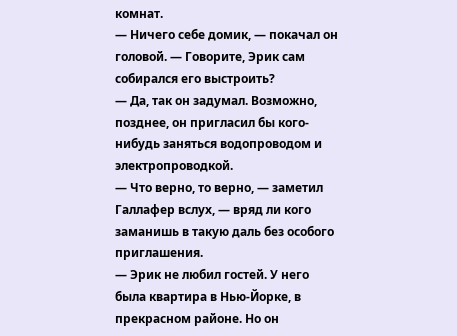комнат.
— Ничего себе домик, — покачал он головой. — Говорите, Эрик сам собирался его выстроить?
— Да, так он задумал. Возможно, позднее, он пригласил бы кого-нибудь заняться водопроводом и электропроводкой.
— Что верно, то верно, — заметил Галлафер вслух, — вряд ли кого заманишь в такую даль без особого приглашения.
— Эрик не любил гостей. У него была квартира в Нью-Йорке, в прекрасном районе. Но он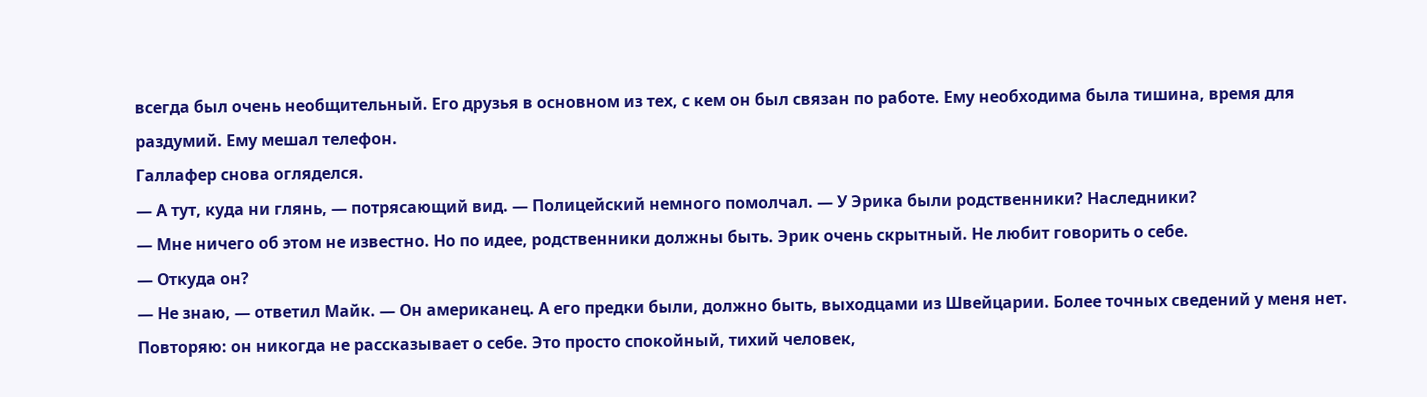всегда был очень необщительный. Его друзья в основном из тех, с кем он был связан по работе. Ему необходима была тишина, время для раздумий. Ему мешал телефон.
Галлафер снова огляделся.
— А тут, куда ни глянь, — потрясающий вид. — Полицейский немного помолчал. — У Эрика были родственники? Наследники?
— Мне ничего об этом не известно. Но по идее, родственники должны быть. Эрик очень скрытный. Не любит говорить о себе.
— Откуда он?
— Не знаю, — ответил Майк. — Он американец. А его предки были, должно быть, выходцами из Швейцарии. Более точных сведений у меня нет. Повторяю: он никогда не рассказывает о себе. Это просто спокойный, тихий человек,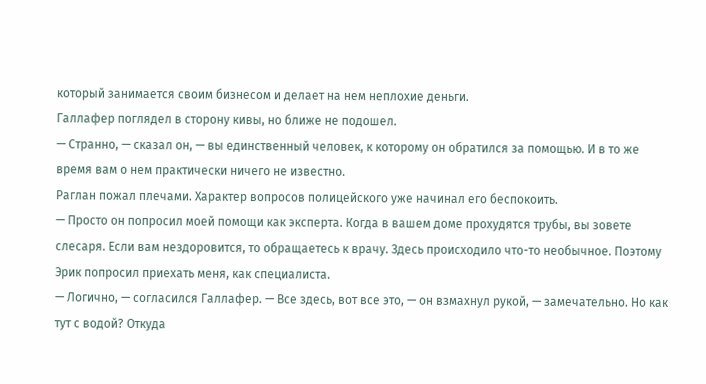который занимается своим бизнесом и делает на нем неплохие деньги.
Галлафер поглядел в сторону кивы, но ближе не подошел.
— Странно, — сказал он, — вы единственный человек, к которому он обратился за помощью. И в то же время вам о нем практически ничего не известно.
Раглан пожал плечами. Характер вопросов полицейского уже начинал его беспокоить.
— Просто он попросил моей помощи как эксперта. Когда в вашем доме прохудятся трубы, вы зовете слесаря. Если вам нездоровится, то обращаетесь к врачу. Здесь происходило что-то необычное. Поэтому Эрик попросил приехать меня, как специалиста.
— Логично, — согласился Галлафер. — Все здесь, вот все это, — он взмахнул рукой, — замечательно. Но как тут с водой? Откуда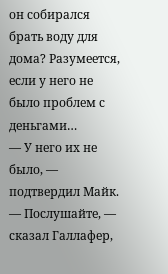он собирался брать воду для дома? Разумеется, если у него не было проблем с деньгами…
— У него их не было, — подтвердил Майк.
— Послушайте, — сказал Галлафер,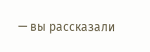— вы рассказали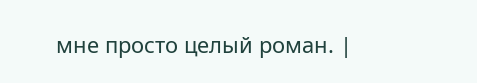мне просто целый роман. |